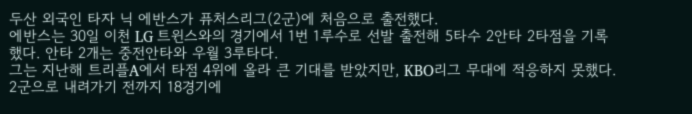두산 외국인 타자 닉 에반스가 퓨처스리그(2군)에 처음으로 출전했다.
에반스는 30일 이천 LG 트윈스와의 경기에서 1번 1루수로 선발 출전해 5타수 2안타 2타점을 기록했다. 안타 2개는 중전안타와 우월 3루타다.
그는 지난해 트리플A에서 타점 4위에 올라 큰 기대를 받았지만, KBO리그 무대에 적응하지 못했다. 2군으로 내려가기 전까지 18경기에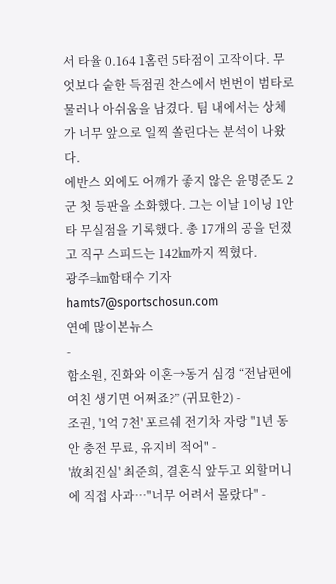서 타율 0.164 1홈런 5타점이 고작이다. 무엇보다 숱한 득점권 찬스에서 번번이 범타로 물러나 아쉬움을 남겼다. 팀 내에서는 상체가 너무 앞으로 일찍 쏠린다는 분석이 나왔다.
에반스 외에도 어깨가 좋지 않은 윤명준도 2군 첫 등판을 소화했다. 그는 이날 1이닝 1안타 무실점을 기록했다. 총 17개의 공을 던졌고 직구 스피드는 142㎞까지 찍혔다.
광주=㎞함태수 기자 hamts7@sportschosun.com
연예 많이본뉴스
-
함소원, 진화와 이혼→동거 심경 “전남편에 여친 생기면 어쩌죠?” (귀묘한2) -
조권, '1억 7천' 포르쉐 전기차 자랑 "1년 동안 충전 무료, 유지비 적어" -
'故최진실' 최준희, 결혼식 앞두고 외할머니에 직접 사과…"너무 어려서 몰랐다" -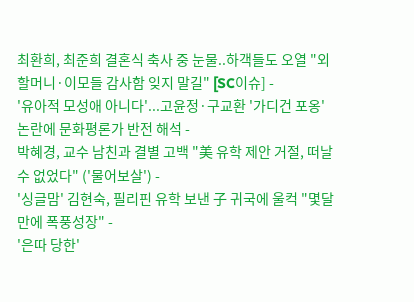최환희, 최준희 결혼식 축사 중 눈물..하객들도 오열 "외할머니·이모들 감사함 잊지 말길" [SC이슈] -
'유아적 모성애 아니다'...고윤정·구교환 '가디건 포옹' 논란에 문화평론가 반전 해석 -
박혜경, 교수 남친과 결별 고백 "美 유학 제안 거절, 떠날 수 없었다" ('물어보살') -
'싱글맘' 김현숙, 필리핀 유학 보낸 子 귀국에 울컥 "몇달만에 폭풍성장" -
'은따 당한'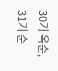30기 옥순, 31기 순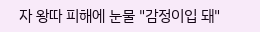자 왕따 피해에 눈물 "감정이입 돼"